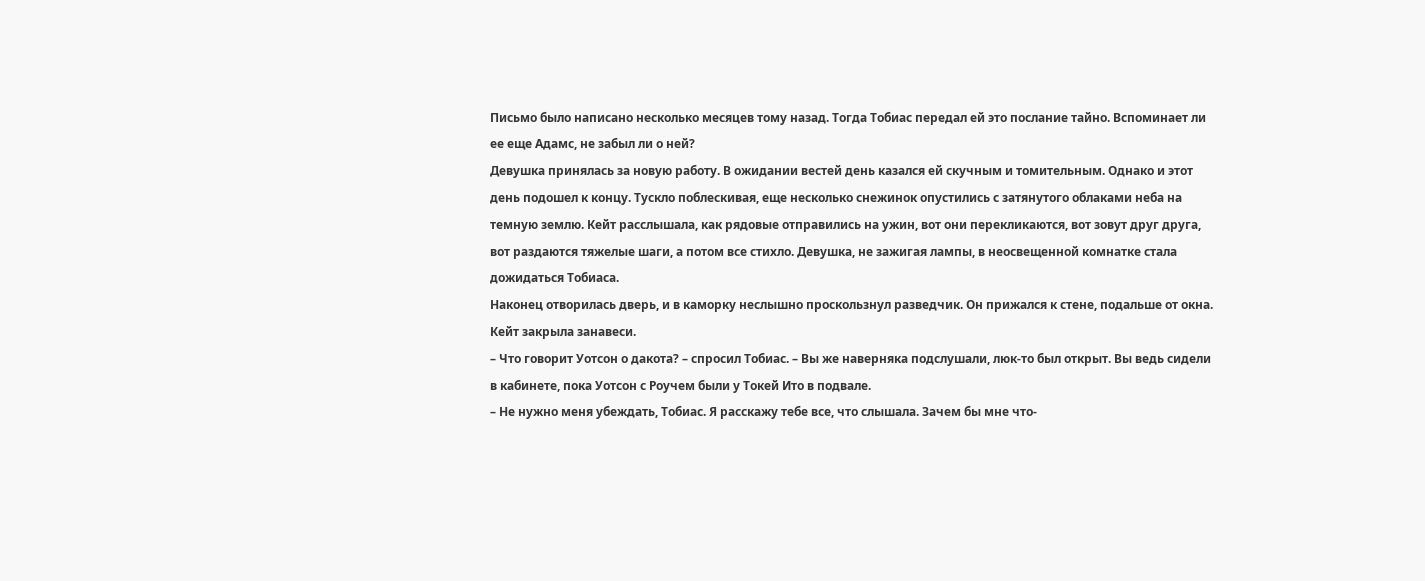Письмо было написано несколько месяцев тому назад. Тогда Тобиас передал ей это послание тайно. Вспоминает ли ее еще Адамс, не забыл ли о ней?
Девушка принялась за новую работу. В ожидании вестей день казался ей скучным и томительным. Однако и этот день подошел к концу. Тускло поблескивая, еще несколько снежинок опустились с затянутого облаками неба на темную землю. Кейт расслышала, как рядовые отправились на ужин, вот они перекликаются, вот зовут друг друга, вот раздаются тяжелые шаги, а потом все стихло. Девушка, не зажигая лампы, в неосвещенной комнатке стала дожидаться Тобиаса.
Наконец отворилась дверь, и в каморку неслышно проскользнул разведчик. Он прижался к стене, подальше от окна. Кейт закрыла занавеси.
– Что говорит Уотсон о дакота? – спросил Тобиас. – Вы же наверняка подслушали, люк-то был открыт. Вы ведь сидели в кабинете, пока Уотсон с Роучем были у Токей Ито в подвале.
– Не нужно меня убеждать, Тобиас. Я расскажу тебе все, что слышала. Зачем бы мне что-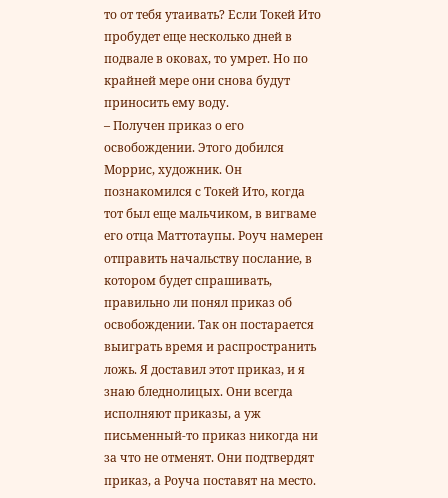то от тебя утаивать? Если Токей Ито пробудет еще несколько дней в подвале в оковах, то умрет. Но по крайней мере они снова будут приносить ему воду.
– Получен приказ о его освобождении. Этого добился Моррис, художник. Он познакомился с Токей Ито, когда тот был еще мальчиком, в вигваме его отца Маттотаупы. Роуч намерен отправить начальству послание, в котором будет спрашивать, правильно ли понял приказ об освобождении. Так он постарается выиграть время и распространить ложь. Я доставил этот приказ, и я знаю бледнолицых. Они всегда исполняют приказы, а уж письменный-то приказ никогда ни за что не отменят. Они подтвердят приказ, а Роуча поставят на место.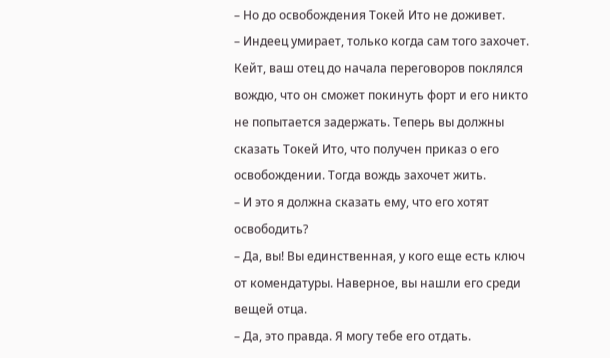– Но до освобождения Токей Ито не доживет.
– Индеец умирает, только когда сам того захочет. Кейт, ваш отец до начала переговоров поклялся вождю, что он сможет покинуть форт и его никто не попытается задержать. Теперь вы должны сказать Токей Ито, что получен приказ о его освобождении. Тогда вождь захочет жить.
– И это я должна сказать ему, что его хотят освободить?
– Да, вы! Вы единственная, у кого еще есть ключ от комендатуры. Наверное, вы нашли его среди вещей отца.
– Да, это правда. Я могу тебе его отдать.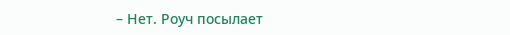– Нет. Роуч посылает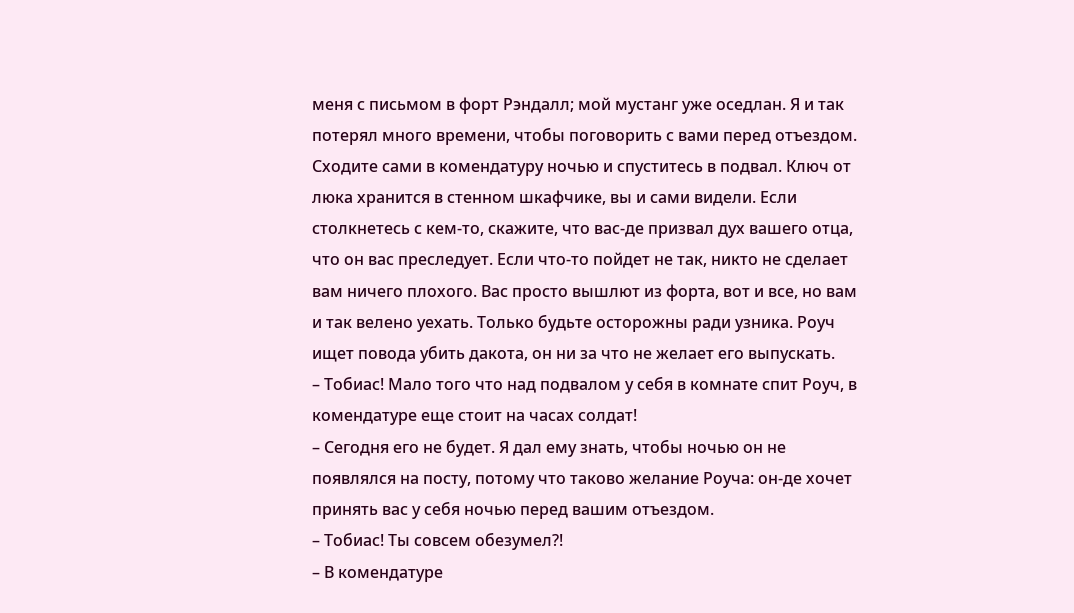меня с письмом в форт Рэндалл; мой мустанг уже оседлан. Я и так потерял много времени, чтобы поговорить с вами перед отъездом. Сходите сами в комендатуру ночью и спуститесь в подвал. Ключ от люка хранится в стенном шкафчике, вы и сами видели. Если столкнетесь с кем-то, скажите, что вас-де призвал дух вашего отца, что он вас преследует. Если что-то пойдет не так, никто не сделает вам ничего плохого. Вас просто вышлют из форта, вот и все, но вам и так велено уехать. Только будьте осторожны ради узника. Роуч ищет повода убить дакота, он ни за что не желает его выпускать.
– Тобиас! Мало того что над подвалом у себя в комнате спит Роуч, в комендатуре еще стоит на часах солдат!
– Сегодня его не будет. Я дал ему знать, чтобы ночью он не появлялся на посту, потому что таково желание Роуча: он-де хочет принять вас у себя ночью перед вашим отъездом.
– Тобиас! Ты совсем обезумел?!
– В комендатуре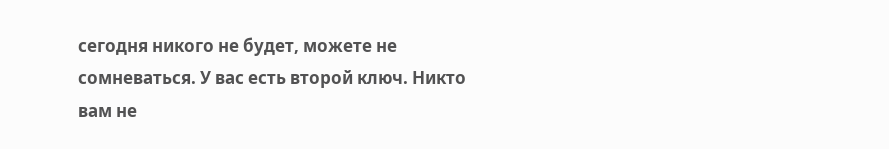сегодня никого не будет, можете не сомневаться. У вас есть второй ключ. Никто вам не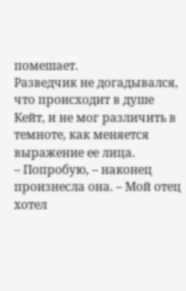помешает.
Разведчик не догадывался, что происходит в душе Кейт, и не мог различить в темноте, как меняется выражение ее лица.
– Попробую, – наконец произнесла она. – Мой отец хотел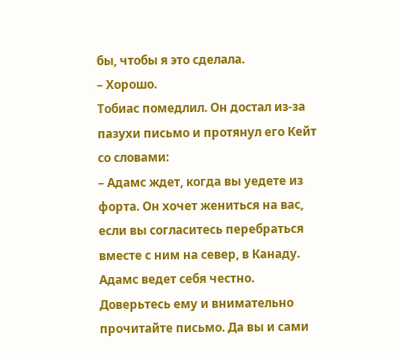бы, чтобы я это сделала.
– Хорошо.
Тобиас помедлил. Он достал из-за пазухи письмо и протянул его Кейт со словами:
– Адамс ждет, когда вы уедете из форта. Он хочет жениться на вас, если вы согласитесь перебраться вместе с ним на север, в Канаду. Адамс ведет себя честно. Доверьтесь ему и внимательно прочитайте письмо. Да вы и сами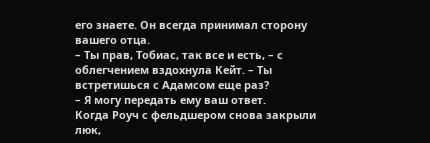его знаете. Он всегда принимал сторону вашего отца.
– Ты прав, Тобиас, так все и есть, – с облегчением вздохнула Кейт. – Ты встретишься с Адамсом еще раз?
– Я могу передать ему ваш ответ.
Когда Роуч с фельдшером снова закрыли люк,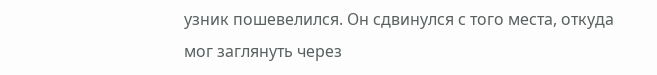узник пошевелился. Он сдвинулся с того места, откуда мог заглянуть через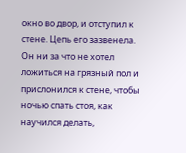окно во двор, и отступил к стене. Цепь его зазвенела. Он ни за что не хотел ложиться на грязный пол и прислонился к стене, чтобы ночью спать стоя, как научился делать,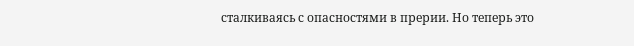сталкиваясь с опасностями в прерии. Но теперь это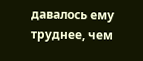давалось ему труднее, чем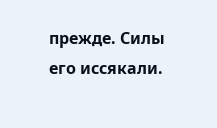прежде. Силы его иссякали.